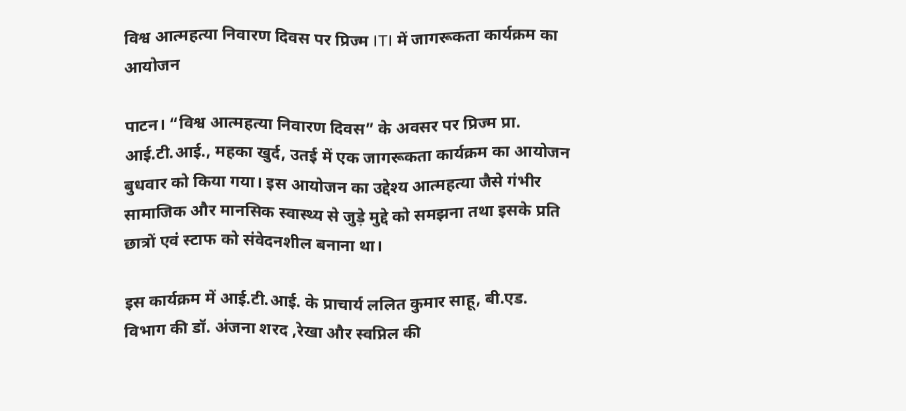विश्व आत्महत्या निवारण दिवस पर प्रिज्म ITI में जागरूकता कार्यक्रम का आयोजन

पाटन। “विश्व आत्महत्या निवारण दिवस” के अवसर पर प्रिज्म प्रा. आई.टी.आई., महका खुर्द, उतई में एक जागरूकता कार्यक्रम का आयोजन बुधवार को किया गया। इस आयोजन का उद्देश्य आत्महत्या जैसे गंभीर सामाजिक और मानसिक स्वास्थ्य से जुड़े मुद्दे को समझना तथा इसके प्रति छात्रों एवं स्टाफ को संवेदनशील बनाना था।

इस कार्यक्रम में आई.टी.आई. के प्राचार्य ललित कुमार साहू, बी.एड. विभाग की डॉ. अंजना शरद ,रेखा और स्वप्निल की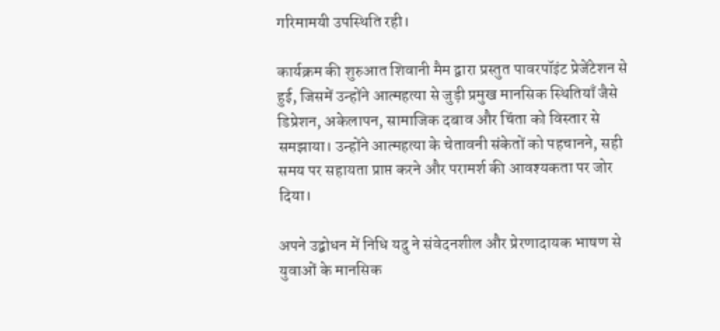गरिमामयी उपस्थिति रही।

कार्यक्रम की शुरुआत शिवानी मैम द्वारा प्रस्तुत पावरपॉइंट प्रेजेंटेशन से हुई, जिसमें उन्होंने आत्महत्या से जुड़ी प्रमुख मानसिक स्थितियाँ जैसे डिप्रेशन, अकेलापन, सामाजिक दबाव और चिंता को विस्तार से समझाया। उन्होंने आत्महत्या के चेतावनी संकेतों को पहचानने, सही समय पर सहायता प्राप्त करने और परामर्श की आवश्यकता पर जोर दिया।

अपने उद्बोधन में निधि यदु ने संवेदनशील और प्रेरणादायक भाषण से युवाओं के मानसिक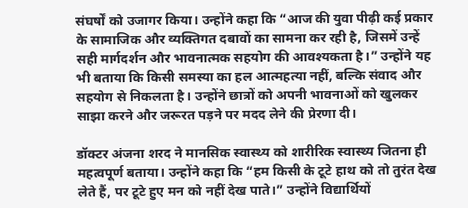संघर्षों को उजागर किया। उन्होंने कहा कि “आज की युवा पीढ़ी कई प्रकार के सामाजिक और व्यक्तिगत दबावों का सामना कर रही है, जिसमें उन्हें सही मार्गदर्शन और भावनात्मक सहयोग की आवश्यकता है।” उन्होंने यह भी बताया कि किसी समस्या का हल आत्महत्या नहीं, बल्कि संवाद और सहयोग से निकलता है। उन्होंने छात्रों को अपनी भावनाओं को खुलकर साझा करने और जरूरत पड़ने पर मदद लेने की प्रेरणा दी।

डॉक्टर अंजना शरद ने मानसिक स्वास्थ्य को शारीरिक स्वास्थ्य जितना ही महत्वपूर्ण बताया। उन्होंने कहा कि “हम किसी के टूटे हाथ को तो तुरंत देख लेते हैं, पर टूटे हुए मन को नहीं देख पाते।” उन्होंने विद्यार्थियों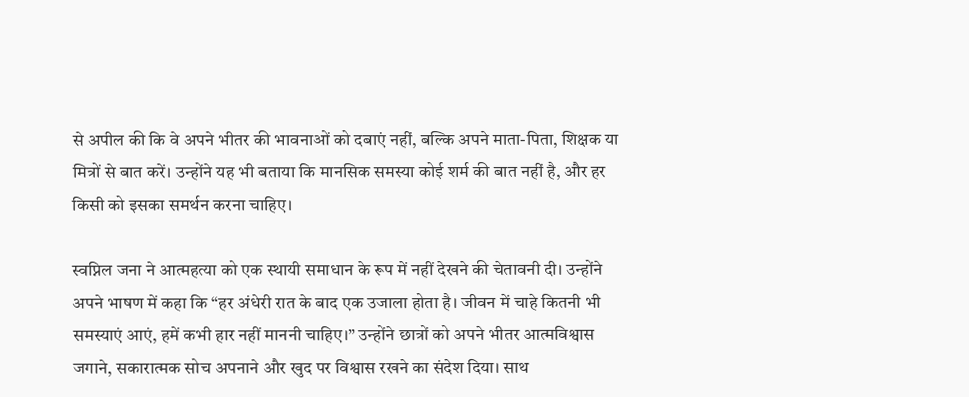से अपील की कि वे अपने भीतर की भावनाओं को दबाएं नहीं, बल्कि अपने माता-पिता, शिक्षक या मित्रों से बात करें। उन्होंने यह भी बताया कि मानसिक समस्या कोई शर्म की बात नहीं है, और हर किसी को इसका समर्थन करना चाहिए।

स्वप्निल जना ने आत्महत्या को एक स्थायी समाधान के रूप में नहीं देखने की चेतावनी दी। उन्होंने अपने भाषण में कहा कि “हर अंधेरी रात के बाद एक उजाला होता है। जीवन में चाहे कितनी भी समस्याएं आएं, हमें कभी हार नहीं माननी चाहिए।” उन्होंने छात्रों को अपने भीतर आत्मविश्वास जगाने, सकारात्मक सोच अपनाने और खुद पर विश्वास रखने का संदेश दिया। साथ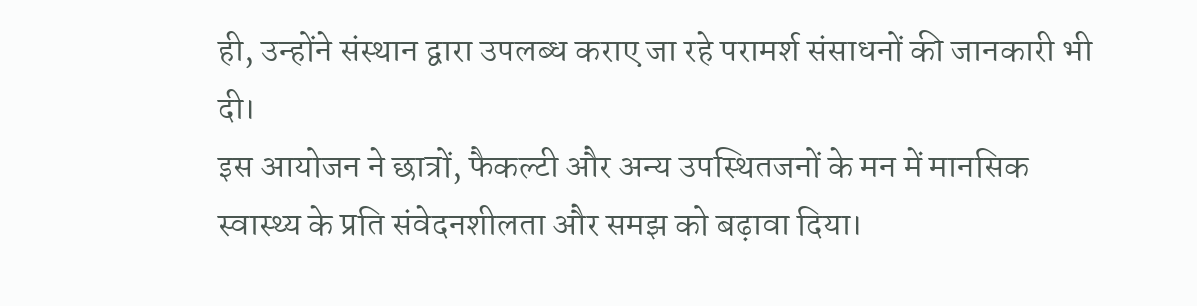ही, उन्होंने संस्थान द्वारा उपलब्ध कराए जा रहे परामर्श संसाधनों की जानकारी भी दी।
इस आयोजन ने छात्रों, फैकल्टी और अन्य उपस्थितजनों के मन में मानसिक स्वास्थ्य के प्रति संवेदनशीलता और समझ को बढ़ावा दिया।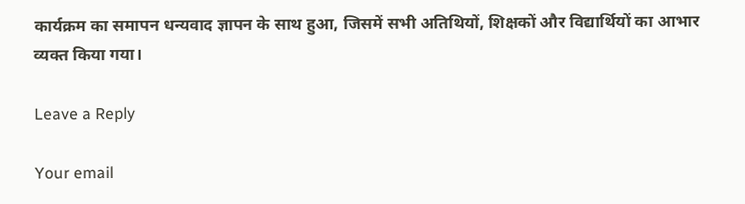कार्यक्रम का समापन धन्यवाद ज्ञापन के साथ हुआ, जिसमें सभी अतिथियों, शिक्षकों और विद्यार्थियों का आभार व्यक्त किया गया।

Leave a Reply

Your email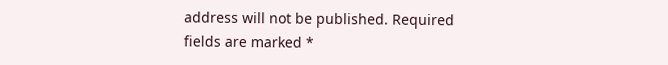address will not be published. Required fields are marked *